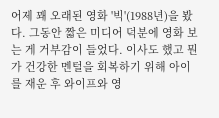어제 꽤 오래된 영화 '빅'(1988년)을 봤다. 그동안 짧은 미디어 덕분에 영화 보는 게 거부감이 들었다. 이사도 했고 뭔가 건강한 멘털을 회복하기 위해 아이를 재운 후 와이프와 영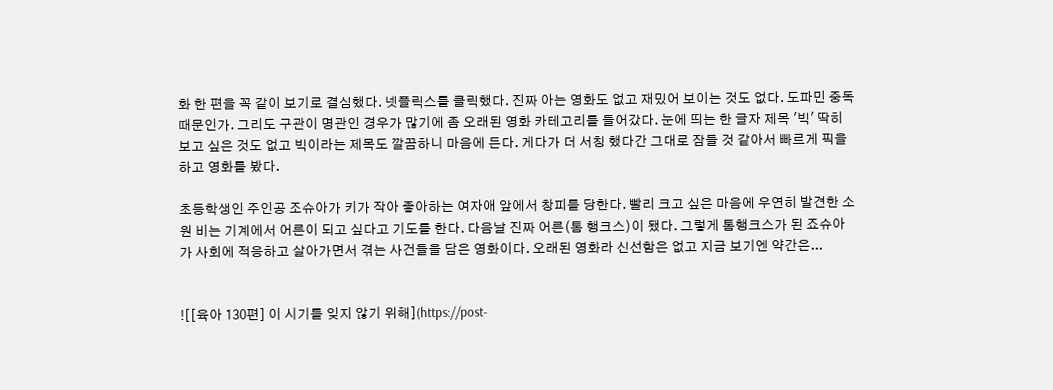화 한 편을 꼭 같이 보기로 결심했다. 넷플릭스를 클릭했다. 진짜 아는 영화도 없고 재밌어 보이는 것도 없다. 도파민 중독 때문인가. 그리도 구관이 명관인 경우가 많기에 좀 오래된 영화 카테고리를 들어갔다. 눈에 띄는 한 글자 제목 '빅' 딱히 보고 싶은 것도 없고 빅이라는 제목도 깔끔하니 마음에 든다. 게다가 더 서칭 했다간 그대로 잠들 것 같아서 빠르게 픽을 하고 영화를 봤다.

초등학생인 주인공 조슈아가 키가 작아 좋아하는 여자애 앞에서 창피를 당한다. 빨리 크고 싶은 마음에 우연히 발견한 소원 비는 기계에서 어른이 되고 싶다고 기도를 한다. 다음날 진짜 어른(톰 행크스)이 됐다. 그렇게 톰행크스가 된 죠슈아가 사회에 적응하고 살아가면서 겪는 사건들을 담은 영화이다. 오래된 영화라 신선함은 없고 지금 보기엔 약간은...


![[육아 130편] 이 시기를 잊지 않기 위해](https://post-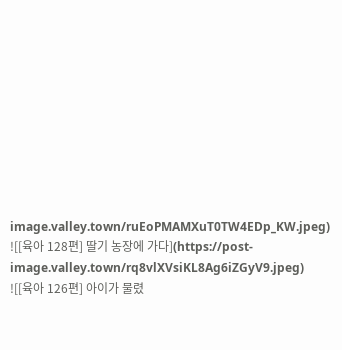image.valley.town/ruEoPMAMXuT0TW4EDp_KW.jpeg)
![[육아 128편] 딸기 농장에 가다](https://post-image.valley.town/rq8vlXVsiKL8Ag6iZGyV9.jpeg)
![[육아 126편] 아이가 물렸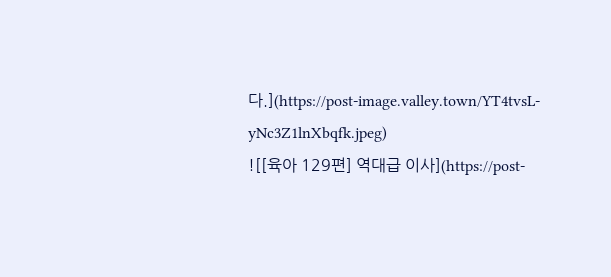다.](https://post-image.valley.town/YT4tvsL-yNc3Z1lnXbqfk.jpeg)
![[육아 129편] 역대급 이사](https://post-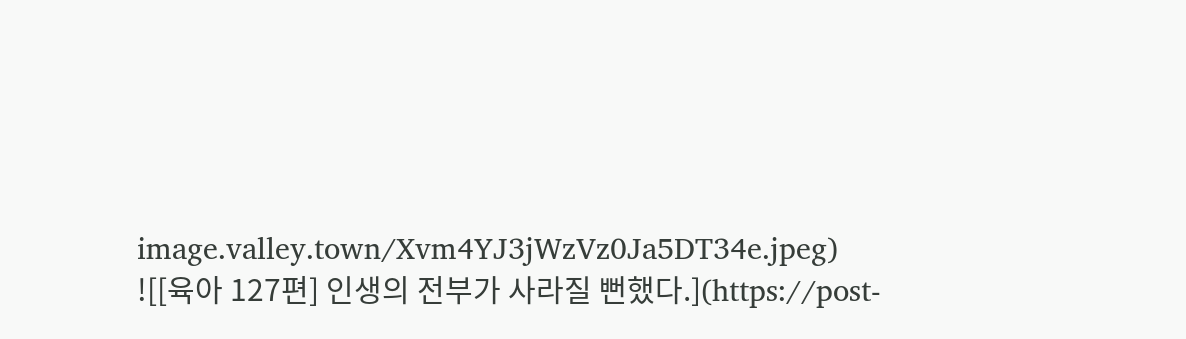image.valley.town/Xvm4YJ3jWzVz0Ja5DT34e.jpeg)
![[육아 127편] 인생의 전부가 사라질 뻔했다.](https://post-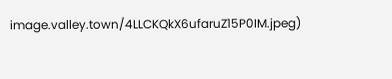image.valley.town/4LLCKQkX6ufaruZ15P0IM.jpeg)